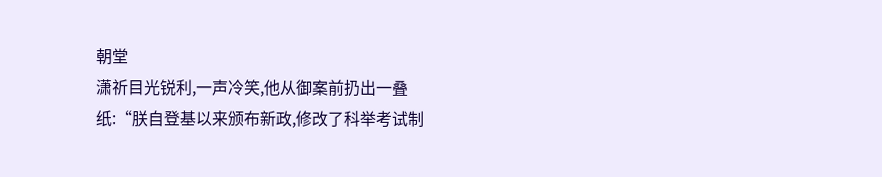朝堂
潇祈目光锐利,一声冷笑,他从御案前扔出一叠纸:“朕自登基以来颁布新政,修改了科举考试制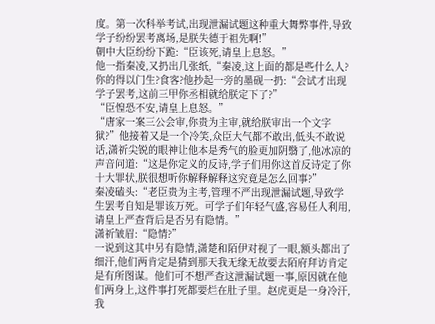度。第一次科举考试,出现泄漏试题这种重大舞弊事件,导致学子纷纷罢考离场,是朕失德于祖先啊!”
朝中大臣纷纷下跪:“臣该死,请皇上息怒。”
他一指秦凌,又扔出几张纸,“秦凌,这上面的都是些什么人?你的得以门生?食客?他抄起一旁的墨砚一扔:“会试才出现学子罢考,这前三甲你丞相就给朕定下了?”
“臣惶恐不安,请皇上息怒。”
“唐家一案三公会审,你贵为主审,就给朕审出一个文字狱?”他接着又是一个冷笑,众臣大气都不敢出,低头不敢说话,潇祈尖锐的眼神让他本是秀气的脸更加阴翳了,他冰凉的声音问道:“这是你定义的反诗,学子们用你这首反诗定了你十大罪状,朕很想听你解释解释这究竟是怎么回事?”
秦凌磕头:“老臣贵为主考,管理不严出现泄漏试题,导致学生罢考自知是罪该万死。可学子们年轻气盛,容易任人利用,请皇上严查背后是否另有隐情。”
潇祈皱眉:“隐情?”
一说到这其中另有隐情,潇楚和陌伊对视了一眼,额头都出了细汗,他们两肯定是猜到那天我无缘无故要去陌府拜访肯定是有所图谋。他们可不想严查这泄漏试题一事,原因就在他们两身上,这件事打死都要烂在肚子里。赵虎更是一身冷汗,我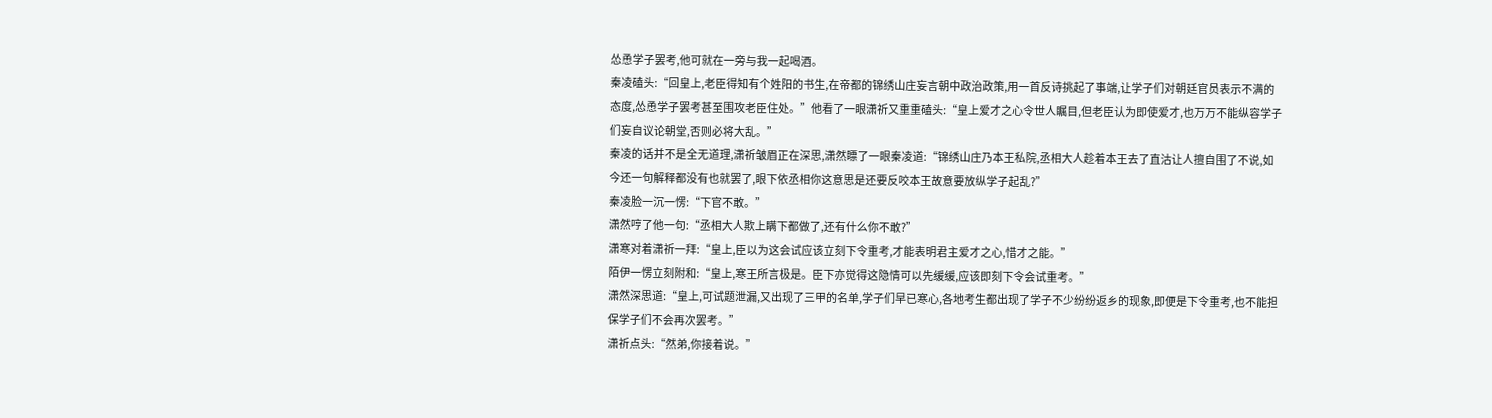怂恿学子罢考,他可就在一旁与我一起喝酒。
秦凌磕头:“回皇上,老臣得知有个姓阳的书生,在帝都的锦绣山庄妄言朝中政治政策,用一首反诗挑起了事端,让学子们对朝廷官员表示不满的态度,怂恿学子罢考甚至围攻老臣住处。”他看了一眼潇祈又重重磕头:“皇上爱才之心令世人瞩目,但老臣认为即使爱才,也万万不能纵容学子们妄自议论朝堂,否则必将大乱。”
秦凌的话并不是全无道理,潇祈皱眉正在深思,潇然瞟了一眼秦凌道:“锦绣山庄乃本王私院,丞相大人趁着本王去了直沽让人擅自围了不说,如今还一句解释都没有也就罢了,眼下依丞相你这意思是还要反咬本王故意要放纵学子起乱?”
秦凌脸一沉一愣:“下官不敢。”
潇然哼了他一句:“丞相大人欺上瞒下都做了,还有什么你不敢?”
潇寒对着潇祈一拜:“皇上,臣以为这会试应该立刻下令重考,才能表明君主爱才之心,惜才之能。”
陌伊一愣立刻附和:“皇上,寒王所言极是。臣下亦觉得这隐情可以先缓缓,应该即刻下令会试重考。”
潇然深思道:“皇上,可试题泄漏,又出现了三甲的名单,学子们早已寒心,各地考生都出现了学子不少纷纷返乡的现象,即便是下令重考,也不能担保学子们不会再次罢考。”
潇祈点头:“然弟,你接着说。”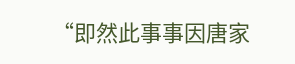“即然此事事因唐家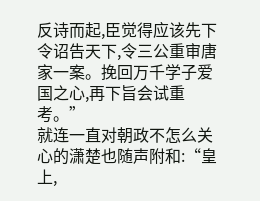反诗而起,臣觉得应该先下令诏告天下,令三公重审唐家一案。挽回万千学子爱国之心,再下旨会试重考。”
就连一直对朝政不怎么关心的潇楚也随声附和:“皇上,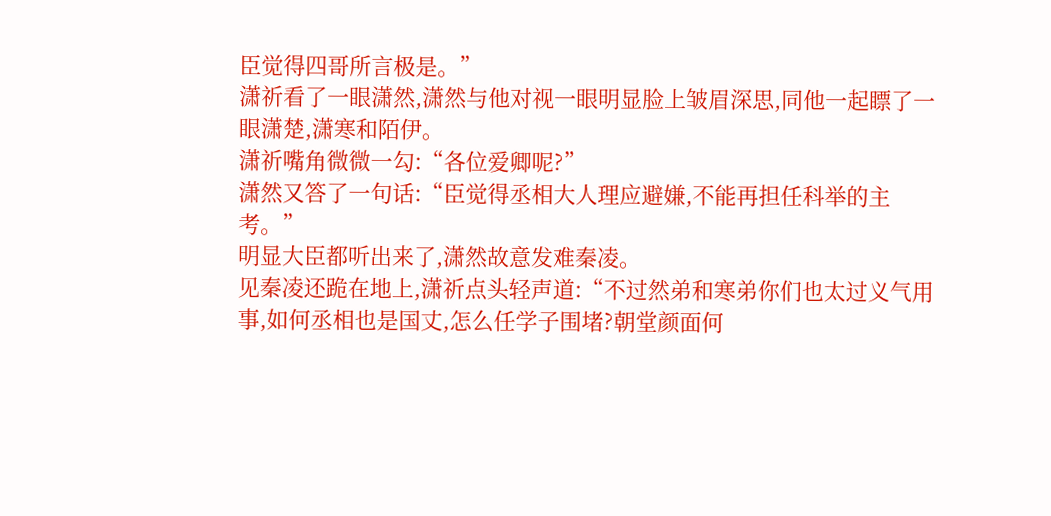臣觉得四哥所言极是。”
潇祈看了一眼潇然,潇然与他对视一眼明显脸上皱眉深思,同他一起瞟了一眼潇楚,潇寒和陌伊。
潇祈嘴角微微一勾:“各位爱卿呢?”
潇然又答了一句话:“臣觉得丞相大人理应避嫌,不能再担任科举的主考。”
明显大臣都听出来了,潇然故意发难秦凌。
见秦凌还跪在地上,潇祈点头轻声道:“不过然弟和寒弟你们也太过义气用事,如何丞相也是国丈,怎么任学子围堵?朝堂颜面何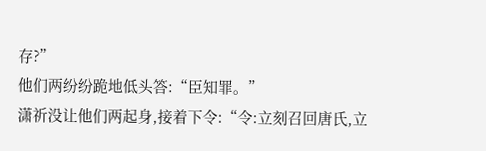存?”
他们两纷纷跪地低头答:“臣知罪。”
潇祈没让他们两起身,接着下令:“令:立刻召回唐氏,立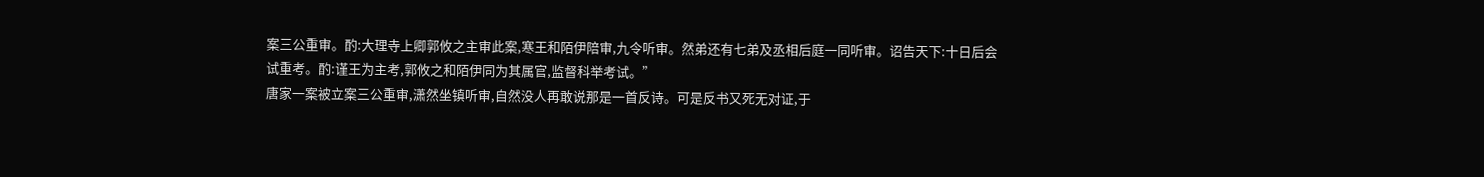案三公重审。酌:大理寺上卿郭攸之主审此案,寒王和陌伊陪审,九令听审。然弟还有七弟及丞相后庭一同听审。诏告天下:十日后会试重考。酌:谨王为主考,郭攸之和陌伊同为其属官,监督科举考试。”
唐家一案被立案三公重审,潇然坐镇听审,自然没人再敢说那是一首反诗。可是反书又死无对证,于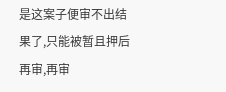是这案子便审不出结果了,只能被暂且押后再审,再审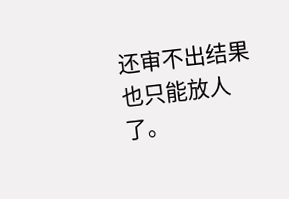还审不出结果也只能放人了。